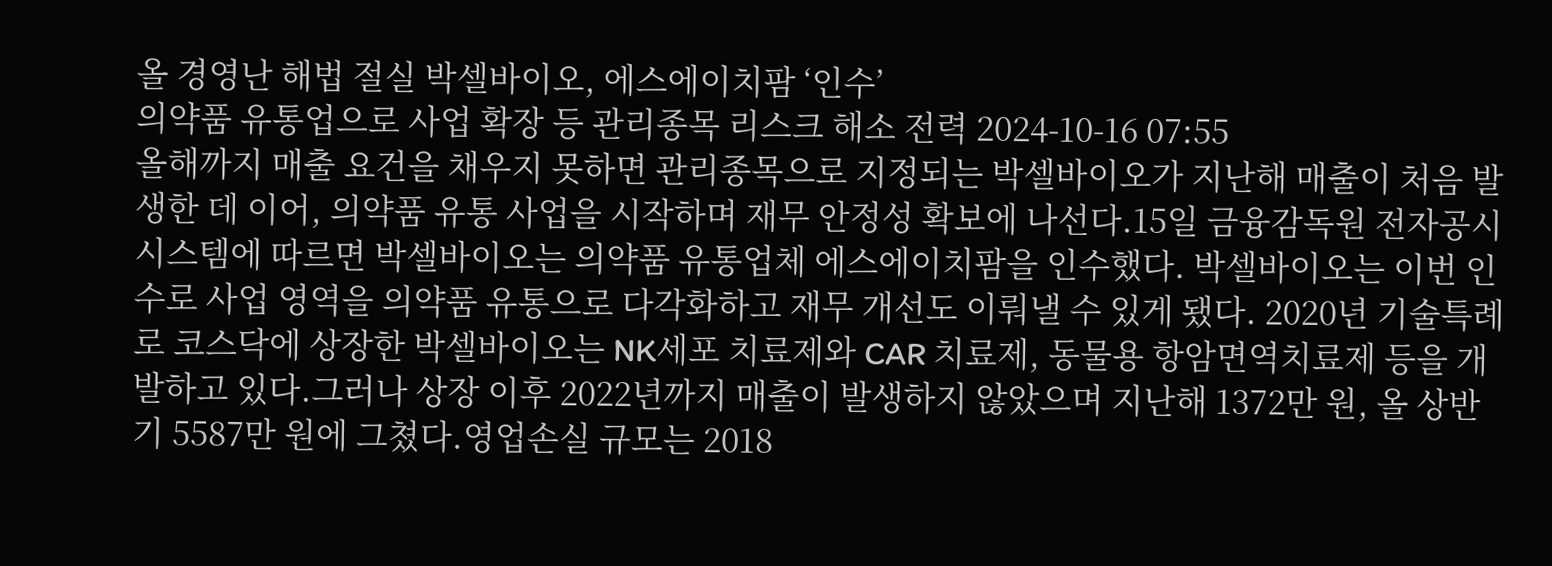올 경영난 해법 절실 박셀바이오, 에스에이치팜 ‘인수’
의약품 유통업으로 사업 확장 등 관리종목 리스크 해소 전력 2024-10-16 07:55
올해까지 매출 요건을 채우지 못하면 관리종목으로 지정되는 박셀바이오가 지난해 매출이 처음 발생한 데 이어, 의약품 유통 사업을 시작하며 재무 안정성 확보에 나선다.15일 금융감독원 전자공시시스템에 따르면 박셀바이오는 의약품 유통업체 에스에이치팜을 인수했다. 박셀바이오는 이번 인수로 사업 영역을 의약품 유통으로 다각화하고 재무 개선도 이뤄낼 수 있게 됐다. 2020년 기술특례로 코스닥에 상장한 박셀바이오는 NK세포 치료제와 CAR 치료제, 동물용 항암면역치료제 등을 개발하고 있다.그러나 상장 이후 2022년까지 매출이 발생하지 않았으며 지난해 1372만 원, 올 상반기 5587만 원에 그쳤다.영업손실 규모는 2018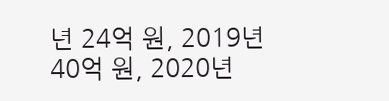년 24억 원, 2019년 40억 원, 2020년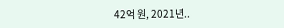42억 원, 2021년..